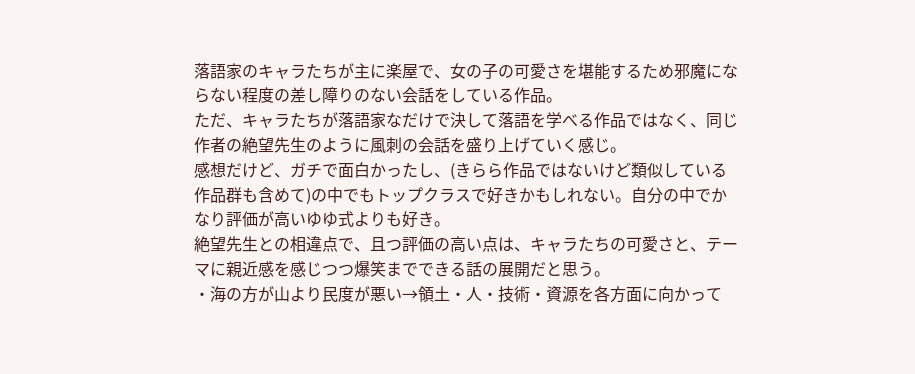落語家のキャラたちが主に楽屋で、女の子の可愛さを堪能するため邪魔にならない程度の差し障りのない会話をしている作品。
ただ、キャラたちが落語家なだけで決して落語を学べる作品ではなく、同じ作者の絶望先生のように風刺の会話を盛り上げていく感じ。
感想だけど、ガチで面白かったし、(きらら作品ではないけど類似している作品群も含めて)の中でもトップクラスで好きかもしれない。自分の中でかなり評価が高いゆゆ式よりも好き。
絶望先生との相違点で、且つ評価の高い点は、キャラたちの可愛さと、テーマに親近感を感じつつ爆笑までできる話の展開だと思う。
・海の方が山より民度が悪い→領土・人・技術・資源を各方面に向かって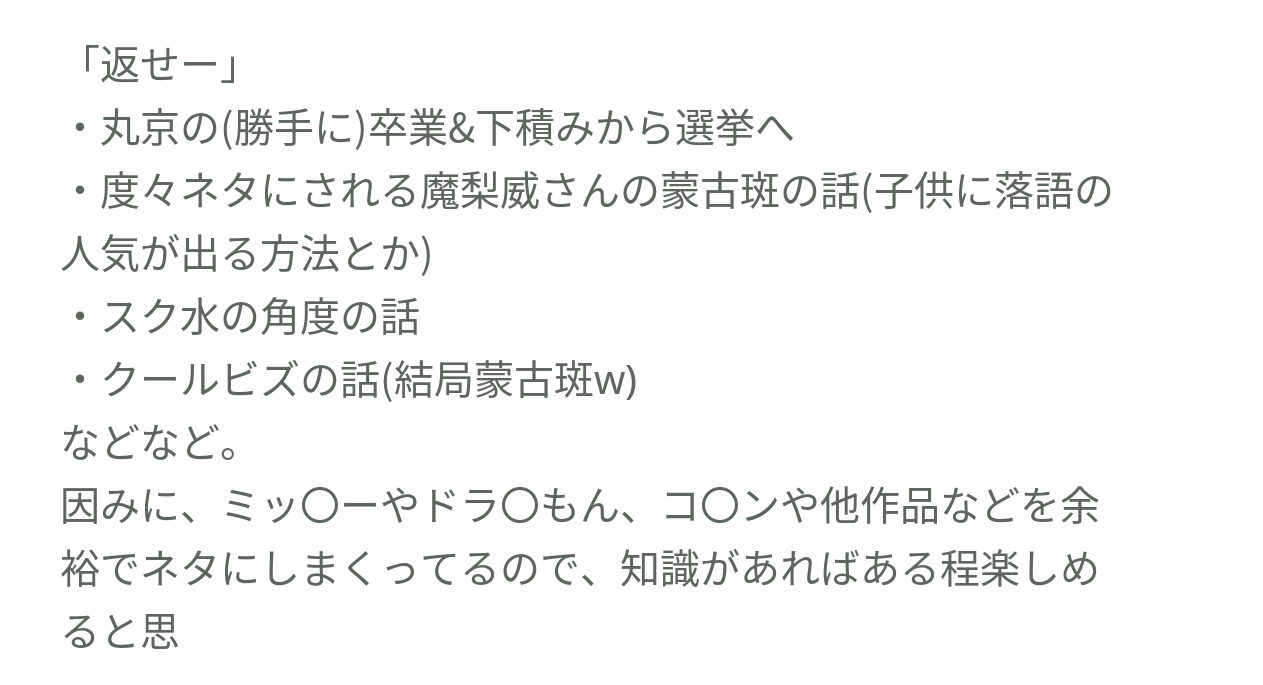「返せー」
・丸京の(勝手に)卒業&下積みから選挙へ
・度々ネタにされる魔梨威さんの蒙古斑の話(子供に落語の人気が出る方法とか)
・スク水の角度の話
・クールビズの話(結局蒙古斑w)
などなど。
因みに、ミッ〇ーやドラ〇もん、コ〇ンや他作品などを余裕でネタにしまくってるので、知識があればある程楽しめると思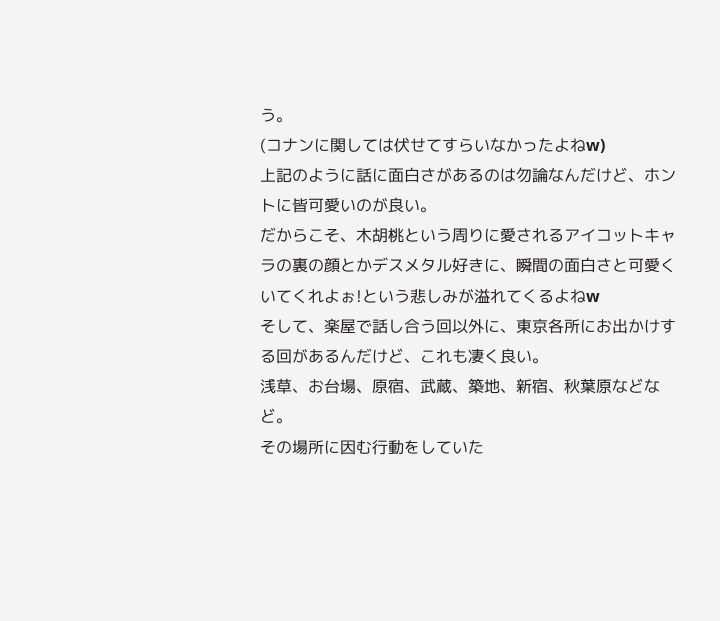う。
(コナンに関しては伏せてすらいなかったよねw)
上記のように話に面白さがあるのは勿論なんだけど、ホントに皆可愛いのが良い。
だからこそ、木胡桃という周りに愛されるアイコットキャラの裏の顔とかデスメタル好きに、瞬間の面白さと可愛くいてくれよぉ!という悲しみが溢れてくるよねw
そして、楽屋で話し合う回以外に、東京各所にお出かけする回があるんだけど、これも凄く良い。
浅草、お台場、原宿、武蔵、築地、新宿、秋葉原などなど。
その場所に因む行動をしていた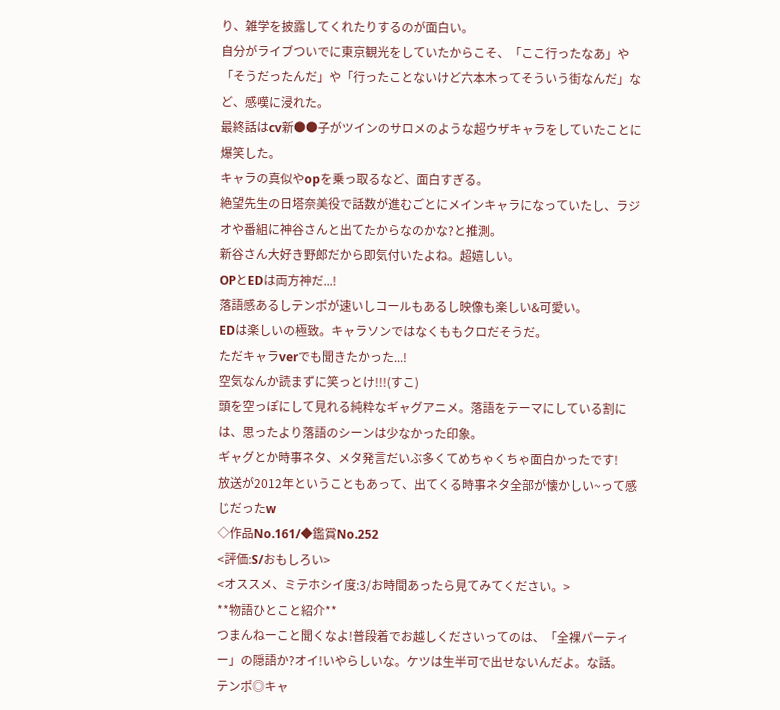り、雑学を披露してくれたりするのが面白い。
自分がライブついでに東京観光をしていたからこそ、「ここ行ったなあ」や「そうだったんだ」や「行ったことないけど六本木ってそういう街なんだ」など、感嘆に浸れた。
最終話はcv新●●子がツインのサロメのような超ウザキャラをしていたことに爆笑した。
キャラの真似やopを乗っ取るなど、面白すぎる。
絶望先生の日塔奈美役で話数が進むごとにメインキャラになっていたし、ラジオや番組に神谷さんと出てたからなのかな?と推測。
新谷さん大好き野郎だから即気付いたよね。超嬉しい。
OPとEDは両方神だ...!
落語感あるしテンポが速いしコールもあるし映像も楽しい&可愛い。
EDは楽しいの極致。キャラソンではなくももクロだそうだ。
ただキャラverでも聞きたかった...!
空気なんか読まずに笑っとけ!!!(すこ)
頭を空っぽにして見れる純粋なギャグアニメ。落語をテーマにしている割には、思ったより落語のシーンは少なかった印象。
ギャグとか時事ネタ、メタ発言だいぶ多くてめちゃくちゃ面白かったです!
放送が2012年ということもあって、出てくる時事ネタ全部が懐かしい~って感じだったw
◇作品No.161/◆鑑賞No.252
<評価:S/おもしろい>
<オススメ、ミテホシイ度:3/お時間あったら見てみてください。>
**物語ひとこと紹介**
つまんねーこと聞くなよ!普段着でお越しくださいってのは、「全裸パーティー」の隠語か?オイ!いやらしいな。ケツは生半可で出せないんだよ。な話。
テンポ◎キャ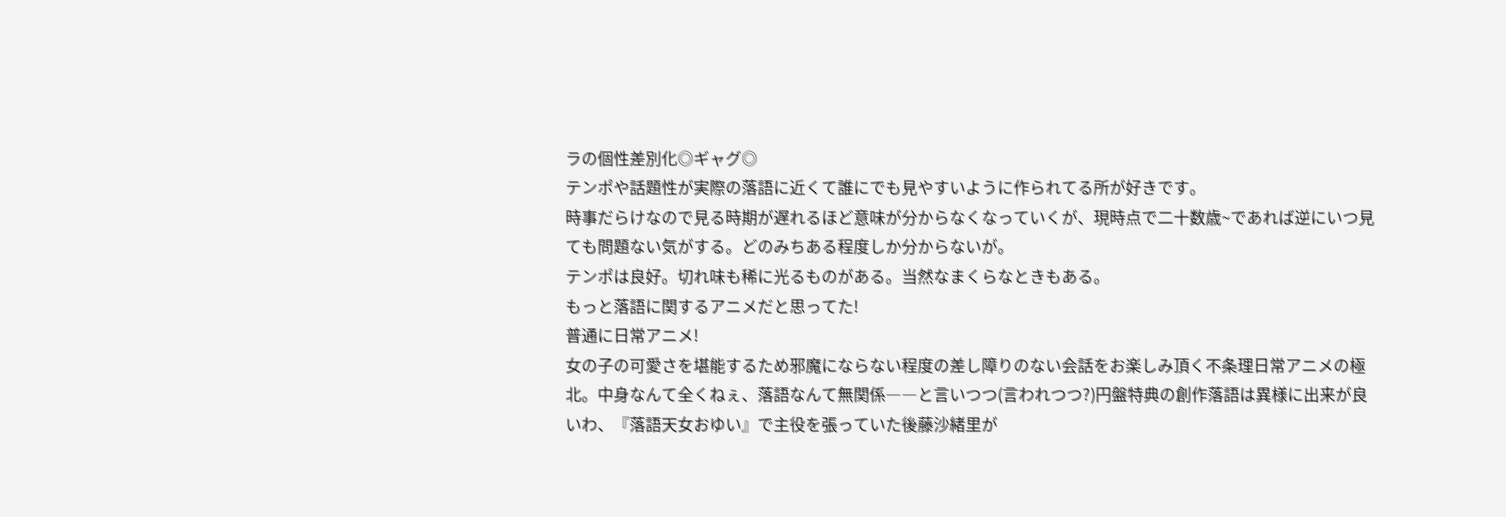ラの個性差別化◎ギャグ◎
テンポや話題性が実際の落語に近くて誰にでも見やすいように作られてる所が好きです。
時事だらけなので見る時期が遅れるほど意味が分からなくなっていくが、現時点で二十数歳~であれば逆にいつ見ても問題ない気がする。どのみちある程度しか分からないが。
テンポは良好。切れ味も稀に光るものがある。当然なまくらなときもある。
もっと落語に関するアニメだと思ってた!
普通に日常アニメ!
女の子の可愛さを堪能するため邪魔にならない程度の差し障りのない会話をお楽しみ頂く不条理日常アニメの極北。中身なんて全くねぇ、落語なんて無関係――と言いつつ(言われつつ?)円盤特典の創作落語は異様に出来が良いわ、『落語天女おゆい』で主役を張っていた後藤沙緒里が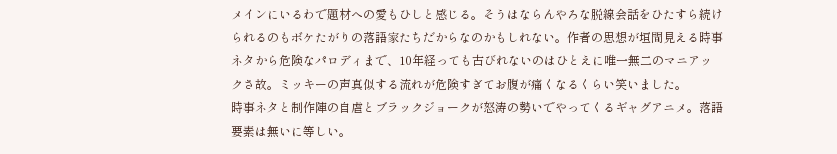メインにいるわで題材への愛もひしと感じる。そうはならんやろな脱線会話をひたすら続けられるのもボケたがりの落語家たちだからなのかもしれない。作者の思想が垣間見える時事ネタから危険なパロディまで、10年経っても古びれないのはひとえに唯一無二のマニアックさ故。ミッキーの声真似する流れが危険すぎてお腹が痛くなるくらい笑いました。
時事ネタと制作陣の自虐とブラックジョークが怒涛の勢いでやってくるギャグアニメ。落語要素は無いに等しい。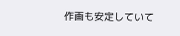作画も安定していて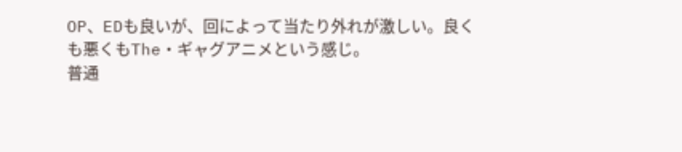OP、EDも良いが、回によって当たり外れが激しい。良くも悪くもThe・ギャグアニメという感じ。
普通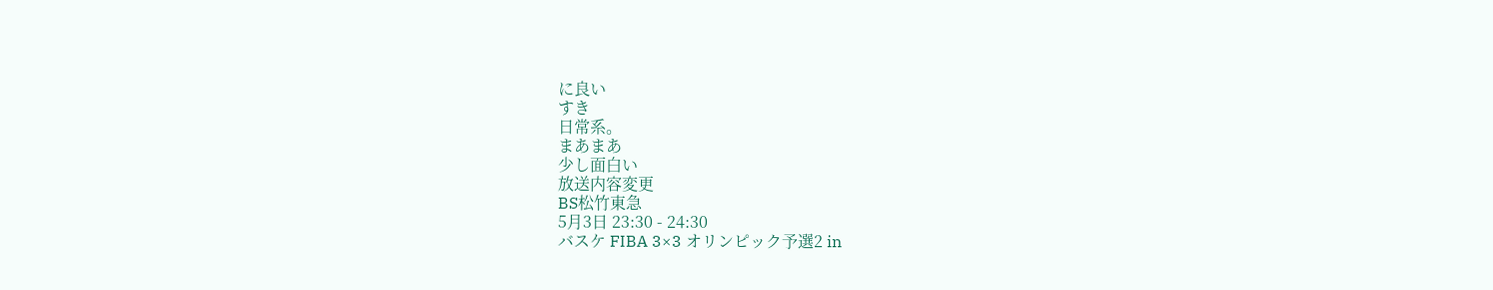に良い
すき
日常系。
まあまあ
少し面白い
放送内容変更
BS松竹東急
5月3日 23:30 - 24:30
バスケ FIBA 3×3 オリンピック予選2 in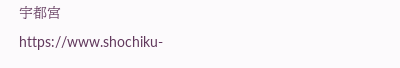宇都宮
https://www.shochiku-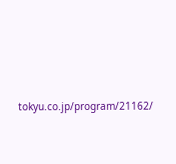tokyu.co.jp/program/21162/